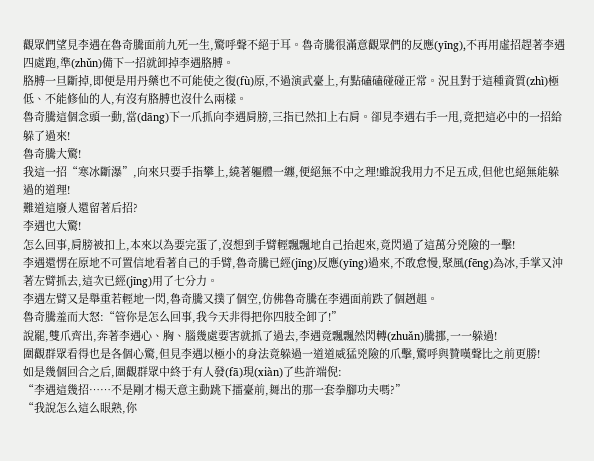觀眾們望見李遇在魯奇騰面前九死一生,驚呼聲不絕于耳。魯奇騰很滿意觀眾們的反應(yīng),不再用虛招趕著李遇四處跑,準(zhǔn)備下一招就卸掉李遇胳膊。
胳膊一旦斷掉,即便是用丹藥也不可能使之復(fù)原,不過演武臺上,有點磕磕碰碰正常。況且對于這種資質(zhì)極低、不能修仙的人,有沒有胳膊也沒什么兩樣。
魯奇騰這個念頭一動,當(dāng)下一爪抓向李遇肩膀,三指已然扣上右肩。卻見李遇右手一甩,竟把這必中的一招給躲了過來!
魯奇騰大驚!
我這一招“寒冰斷瀑”,向來只要手指攀上,繞著軀體一纏,便絕無不中之理!雖說我用力不足五成,但他也絕無能躲過的道理!
難道這廢人還留著后招?
李遇也大驚!
怎么回事,肩膀被扣上,本來以為要完蛋了,沒想到手臂輕飄飄地自己抬起來,竟閃過了這萬分兇險的一擊!
李遇還愣在原地不可置信地看著自己的手臂,魯奇騰已經(jīng)反應(yīng)過來,不敢怠慢,聚風(fēng)為冰,手掌又沖著左臂抓去,這次已經(jīng)用了七分力。
李遇左臂又是舉重若輕地一閃,魯奇騰又撲了個空,仿佛魯奇騰在李遇面前跌了個趔趄。
魯奇騰羞而大怒:“管你是怎么回事,我今天非得把你四肢全卸了!”
說罷,雙爪齊出,奔著李遇心、胸、腦幾處要害就抓了過去,李遇竟飄飄然閃轉(zhuǎn)騰挪,一一躲過!
圍觀群眾看得也是各個心驚,但見李遇以極小的身法竟躲過一道道威猛兇險的爪擊,驚呼與贊嘆聲比之前更勝!
如是幾個回合之后,圍觀群眾中終于有人發(fā)現(xiàn)了些許端倪:
“李遇這幾招……不是剛才楊天意主動跳下擂臺前,舞出的那一套拳腳功夫嗎?”
“我說怎么這么眼熟,你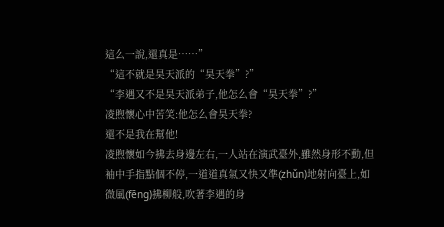這么一說,還真是……”
“這不就是昊天派的“昊天拳”?”
“李遇又不是昊天派弟子,他怎么會“昊天拳”?”
凌煦懷心中苦笑:他怎么會昊天拳?
還不是我在幫他!
凌煦懷如今拂去身邊左右,一人站在演武臺外,雖然身形不動,但袖中手指點個不停,一道道真氣又快又準(zhǔn)地射向臺上,如微風(fēng)拂柳般,吹著李遇的身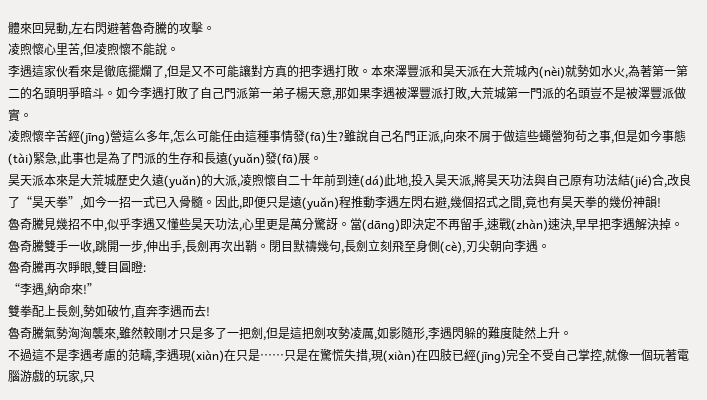體來回晃動,左右閃避著魯奇騰的攻擊。
凌煦懷心里苦,但凌煦懷不能說。
李遇這家伙看來是徹底擺爛了,但是又不可能讓對方真的把李遇打敗。本來澤豐派和昊天派在大荒城內(nèi)就勢如水火,為著第一第二的名頭明爭暗斗。如今李遇打敗了自己門派第一弟子楊天意,那如果李遇被澤豐派打敗,大荒城第一門派的名頭豈不是被澤豐派做實。
凌煦懷辛苦經(jīng)營這么多年,怎么可能任由這種事情發(fā)生?雖說自己名門正派,向來不屑于做這些蠅營狗茍之事,但是如今事態(tài)緊急,此事也是為了門派的生存和長遠(yuǎn)發(fā)展。
昊天派本來是大荒城歷史久遠(yuǎn)的大派,凌煦懷自二十年前到達(dá)此地,投入昊天派,將昊天功法與自己原有功法結(jié)合,改良了“昊天拳”,如今一招一式已入骨髓。因此,即便只是遠(yuǎn)程推動李遇左閃右避,幾個招式之間,竟也有昊天拳的幾份神韻!
魯奇騰見幾招不中,似乎李遇又懂些昊天功法,心里更是萬分驚訝。當(dāng)即決定不再留手,速戰(zhàn)速決,早早把李遇解決掉。
魯奇騰雙手一收,跳開一步,伸出手,長劍再次出鞘。閉目默禱幾句,長劍立刻飛至身側(cè),刃尖朝向李遇。
魯奇騰再次睜眼,雙目圓瞪:
“李遇,納命來!”
雙拳配上長劍,勢如破竹,直奔李遇而去!
魯奇騰氣勢洶洶襲來,雖然較剛才只是多了一把劍,但是這把劍攻勢凌厲,如影隨形,李遇閃躲的難度陡然上升。
不過這不是李遇考慮的范疇,李遇現(xiàn)在只是……只是在驚慌失措,現(xiàn)在四肢已經(jīng)完全不受自己掌控,就像一個玩著電腦游戲的玩家,只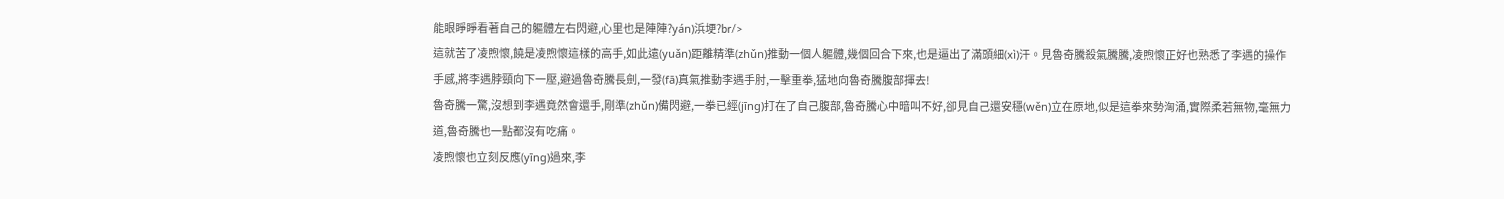能眼睜睜看著自己的軀體左右閃避,心里也是陣陣?yán)浜埂?br/>
這就苦了凌煦懷,饒是凌煦懷這樣的高手,如此遠(yuǎn)距離精準(zhǔn)推動一個人軀體,幾個回合下來,也是逼出了滿頭細(xì)汗。見魯奇騰殺氣騰騰,凌煦懷正好也熟悉了李遇的操作手感,將李遇脖頸向下一壓,避過魯奇騰長劍,一發(fā)真氣推動李遇手肘,一擊重拳,猛地向魯奇騰腹部揮去!
魯奇騰一驚,沒想到李遇竟然會還手,剛準(zhǔn)備閃避,一拳已經(jīng)打在了自己腹部,魯奇騰心中暗叫不好,卻見自己還安穩(wěn)立在原地,似是這拳來勢洶涌,實際柔若無物,毫無力道,魯奇騰也一點都沒有吃痛。
凌煦懷也立刻反應(yīng)過來,李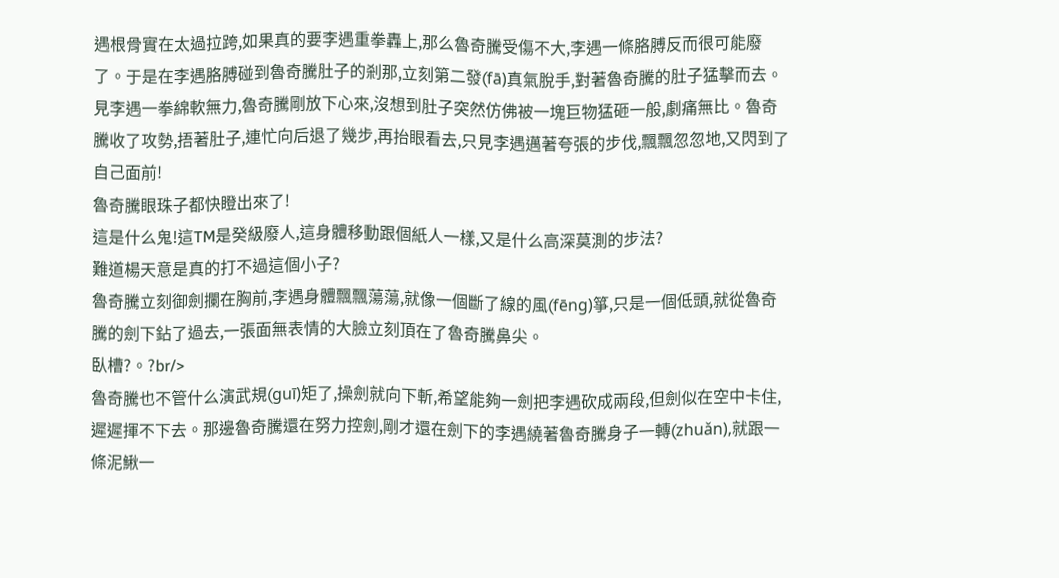遇根骨實在太過拉跨,如果真的要李遇重拳轟上,那么魯奇騰受傷不大,李遇一條胳膊反而很可能廢了。于是在李遇胳膊碰到魯奇騰肚子的剎那,立刻第二發(fā)真氣脫手,對著魯奇騰的肚子猛擊而去。
見李遇一拳綿軟無力,魯奇騰剛放下心來,沒想到肚子突然仿佛被一塊巨物猛砸一般,劇痛無比。魯奇騰收了攻勢,捂著肚子,連忙向后退了幾步,再抬眼看去,只見李遇邁著夸張的步伐,飄飄忽忽地,又閃到了自己面前!
魯奇騰眼珠子都快瞪出來了!
這是什么鬼!這TM是癸級廢人,這身體移動跟個紙人一樣,又是什么高深莫測的步法?
難道楊天意是真的打不過這個小子?
魯奇騰立刻御劍攔在胸前,李遇身體飄飄蕩蕩,就像一個斷了線的風(fēng)箏,只是一個低頭,就從魯奇騰的劍下鉆了過去,一張面無表情的大臉立刻頂在了魯奇騰鼻尖。
臥槽?。?br/>
魯奇騰也不管什么演武規(guī)矩了,操劍就向下斬,希望能夠一劍把李遇砍成兩段,但劍似在空中卡住,遲遲揮不下去。那邊魯奇騰還在努力控劍,剛才還在劍下的李遇繞著魯奇騰身子一轉(zhuǎn),就跟一條泥鰍一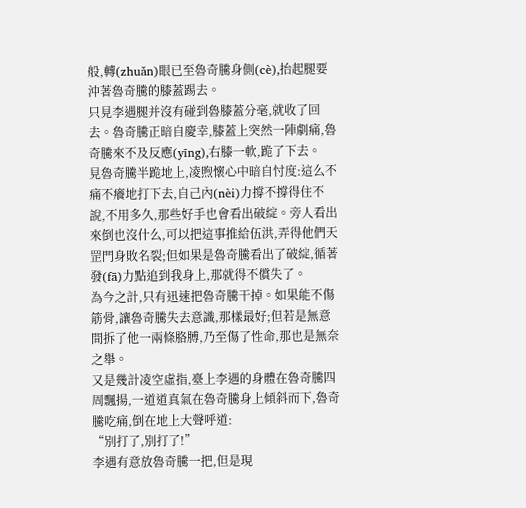般,轉(zhuǎn)眼已至魯奇騰身側(cè),抬起腿要沖著魯奇騰的膝蓋踢去。
只見李遇腿并沒有碰到魯膝蓋分毫,就收了回去。魯奇騰正暗自慶幸,膝蓋上突然一陣劇痛,魯奇騰來不及反應(yīng),右膝一軟,跪了下去。
見魯奇騰半跪地上,凌煦懷心中暗自忖度:這么不痛不癢地打下去,自己內(nèi)力撐不撐得住不說,不用多久,那些好手也會看出破綻。旁人看出來倒也沒什么,可以把這事推給伍洪,弄得他們天罡門身敗名裂;但如果是魯奇騰看出了破綻,循著發(fā)力點追到我身上,那就得不償失了。
為今之計,只有迅速把魯奇騰干掉。如果能不傷筋骨,讓魯奇騰失去意識,那樣最好;但若是無意間拆了他一兩條胳膊,乃至傷了性命,那也是無奈之舉。
又是幾計凌空虛指,臺上李遇的身體在魯奇騰四周飄揚,一道道真氣在魯奇騰身上傾斜而下,魯奇騰吃痛,倒在地上大聲呼道:
“別打了,別打了!”
李遇有意放魯奇騰一把,但是現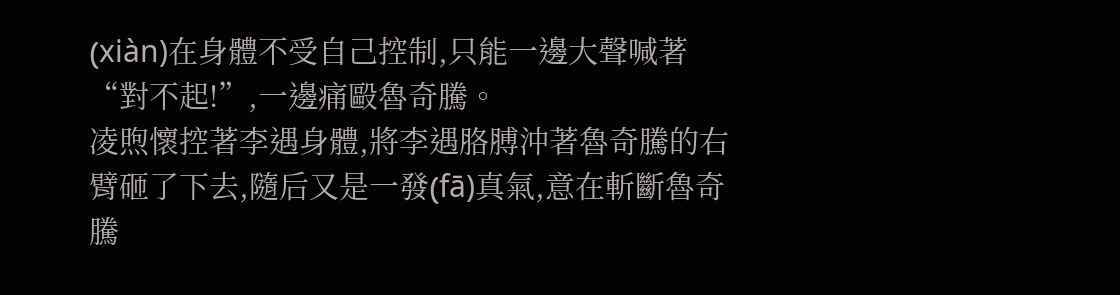(xiàn)在身體不受自己控制,只能一邊大聲喊著“對不起!”,一邊痛毆魯奇騰。
凌煦懷控著李遇身體,將李遇胳膊沖著魯奇騰的右臂砸了下去,隨后又是一發(fā)真氣,意在斬斷魯奇騰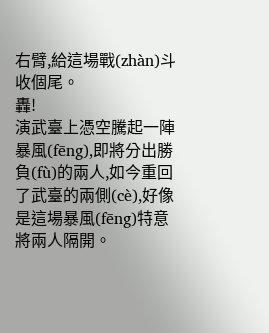右臂,給這場戰(zhàn)斗收個尾。
轟!
演武臺上憑空騰起一陣暴風(fēng),即將分出勝負(fù)的兩人,如今重回了武臺的兩側(cè),好像是這場暴風(fēng)特意將兩人隔開。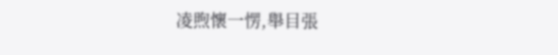凌煦懷一愣,舉目張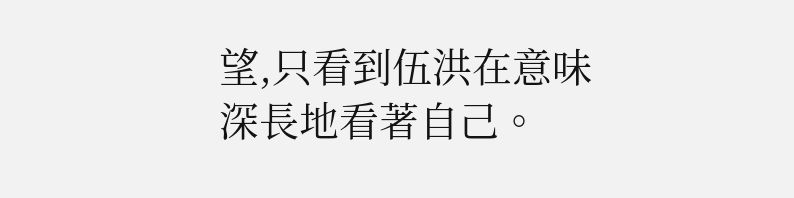望,只看到伍洪在意味深長地看著自己。